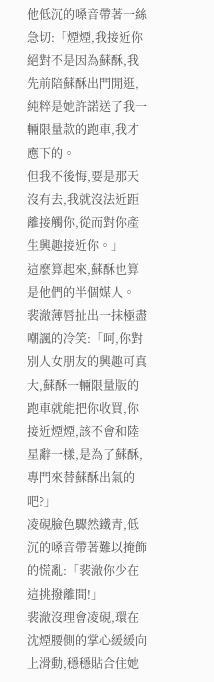他低沉的嗓音帶著一絲急切:「煙煙,我接近你絕對不是因為蘇酥,我先前陪蘇酥出門閒逛,純粹是她許諾送了我一輛限量款的跑車,我才應下的。
但我不後悔,要是那天沒有去,我就沒法近距離接觸你,從而對你產生興趣接近你。」
這麼算起來,蘇酥也算是他們的半個媒人。
裴澈薄唇扯出一抹極盡嘲諷的冷笑:「呵,你對別人女朋友的興趣可真大,蘇酥一輛限量版的跑車就能把你收買,你接近煙煙,該不會和陸星辭一樣,是為了蘇酥,專門來替蘇酥出氣的吧?」
凌硯臉色驟然鐵青,低沉的嗓音帶著難以掩飾的慌亂:「裴澈你少在這挑撥離間!」
裴澈沒理會凌硯,環在沈煙腰側的掌心緩緩向上滑動,穩穩貼合住她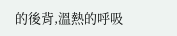的後背,溫熱的呼吸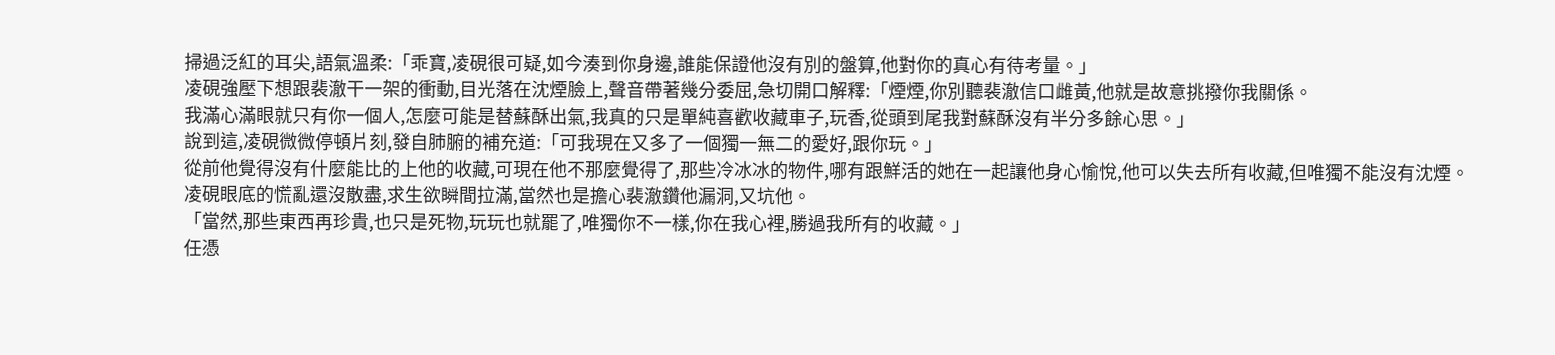掃過泛紅的耳尖,語氣溫柔:「乖寶,凌硯很可疑,如今湊到你身邊,誰能保證他沒有別的盤算,他對你的真心有待考量。」
凌硯強壓下想跟裴澈干一架的衝動,目光落在沈煙臉上,聲音帶著幾分委屈,急切開口解釋:「煙煙,你別聽裴澈信口雌黃,他就是故意挑撥你我關係。
我滿心滿眼就只有你一個人,怎麼可能是替蘇酥出氣,我真的只是單純喜歡收藏車子,玩香,從頭到尾我對蘇酥沒有半分多餘心思。」
說到這,凌硯微微停頓片刻,發自肺腑的補充道:「可我現在又多了一個獨一無二的愛好,跟你玩。」
從前他覺得沒有什麼能比的上他的收藏,可現在他不那麼覺得了,那些冷冰冰的物件,哪有跟鮮活的她在一起讓他身心愉悅,他可以失去所有收藏,但唯獨不能沒有沈煙。
凌硯眼底的慌亂還沒散盡,求生欲瞬間拉滿,當然也是擔心裴澈鑽他漏洞,又坑他。
「當然,那些東西再珍貴,也只是死物,玩玩也就罷了,唯獨你不一樣,你在我心裡,勝過我所有的收藏。」
任憑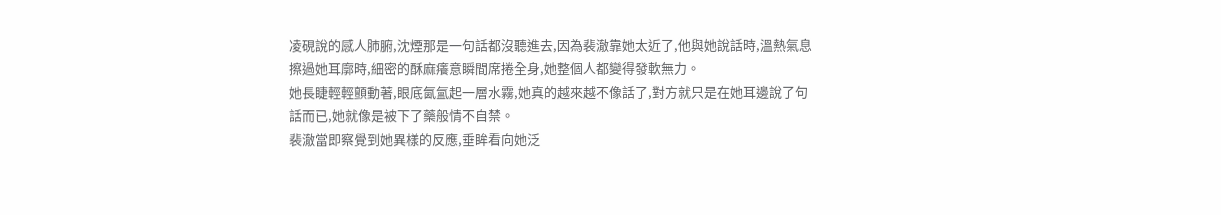凌硯說的感人肺腑,沈煙那是一句話都沒聽進去,因為裴澈靠她太近了,他與她說話時,溫熱氣息擦過她耳廓時,細密的酥麻癢意瞬間席捲全身,她整個人都變得發軟無力。
她長睫輕輕顫動著,眼底氤氳起一層水霧,她真的越來越不像話了,對方就只是在她耳邊說了句話而已,她就像是被下了藥般情不自禁。
裴澈當即察覺到她異樣的反應,垂眸看向她泛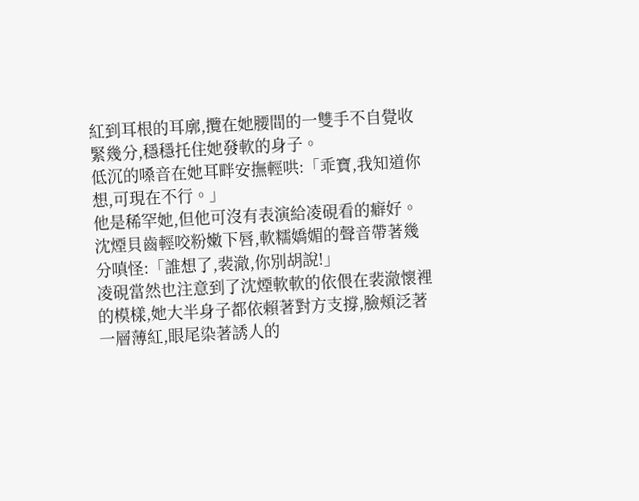紅到耳根的耳廓,攬在她腰間的一雙手不自覺收緊幾分,穩穩托住她發軟的身子。
低沉的嗓音在她耳畔安撫輕哄:「乖寶,我知道你想,可現在不行。」
他是稀罕她,但他可沒有表演給凌硯看的癖好。
沈煙貝齒輕咬粉嫩下唇,軟糯嬌媚的聲音帶著幾分嗔怪:「誰想了,裴澈,你別胡說!」
凌硯當然也注意到了沈煙軟軟的依偎在裴澈懷裡的模樣,她大半身子都依賴著對方支撐,臉頰泛著一層薄紅,眼尾染著誘人的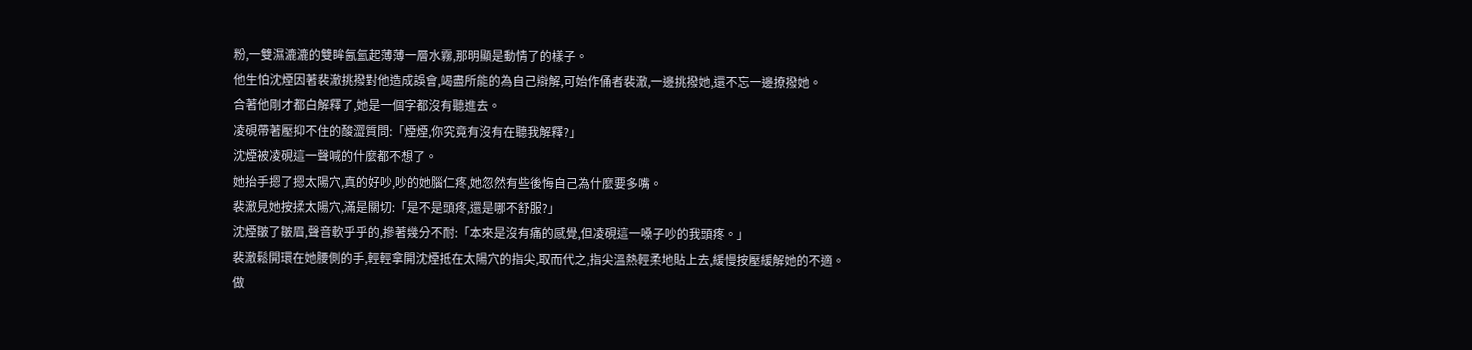粉,一雙濕漉漉的雙眸氤氳起薄薄一層水霧,那明顯是動情了的樣子。
他生怕沈煙因著裴澈挑撥對他造成誤會,竭盡所能的為自己辯解,可始作俑者裴澈,一邊挑撥她,還不忘一邊撩撥她。
合著他剛才都白解釋了,她是一個字都沒有聽進去。
凌硯帶著壓抑不住的酸澀質問:「煙煙,你究竟有沒有在聽我解釋?」
沈煙被凌硯這一聲喊的什麼都不想了。
她抬手摁了摁太陽穴,真的好吵,吵的她腦仁疼,她忽然有些後悔自己為什麼要多嘴。
裴澈見她按揉太陽穴,滿是關切:「是不是頭疼,還是哪不舒服?」
沈煙皺了皺眉,聲音軟乎乎的,摻著幾分不耐:「本來是沒有痛的感覺,但凌硯這一嗓子吵的我頭疼。」
裴澈鬆開環在她腰側的手,輕輕拿開沈煙抵在太陽穴的指尖,取而代之,指尖溫熱輕柔地貼上去,緩慢按壓緩解她的不適。
做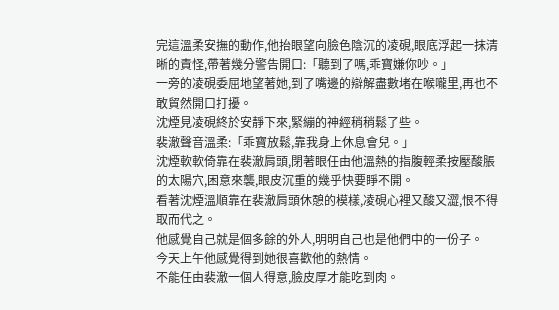完這溫柔安撫的動作,他抬眼望向臉色陰沉的凌硯,眼底浮起一抹清晰的責怪,帶著幾分警告開口:「聽到了嗎,乖寶嫌你吵。」
一旁的凌硯委屈地望著她,到了嘴邊的辯解盡數堵在喉嚨里,再也不敢貿然開口打擾。
沈煙見凌硯終於安靜下來,緊繃的神經稍稍鬆了些。
裴澈聲音溫柔:「乖寶放鬆,靠我身上休息會兒。」
沈煙軟軟倚靠在裴澈肩頭,閉著眼任由他溫熱的指腹輕柔按壓酸脹的太陽穴,困意來襲,眼皮沉重的幾乎快要睜不開。
看著沈煙溫順靠在裴澈肩頭休憩的模樣,凌硯心裡又酸又澀,恨不得取而代之。
他感覺自己就是個多餘的外人,明明自己也是他們中的一份子。
今天上午他感覺得到她很喜歡他的熱情。
不能任由裴澈一個人得意,臉皮厚才能吃到肉。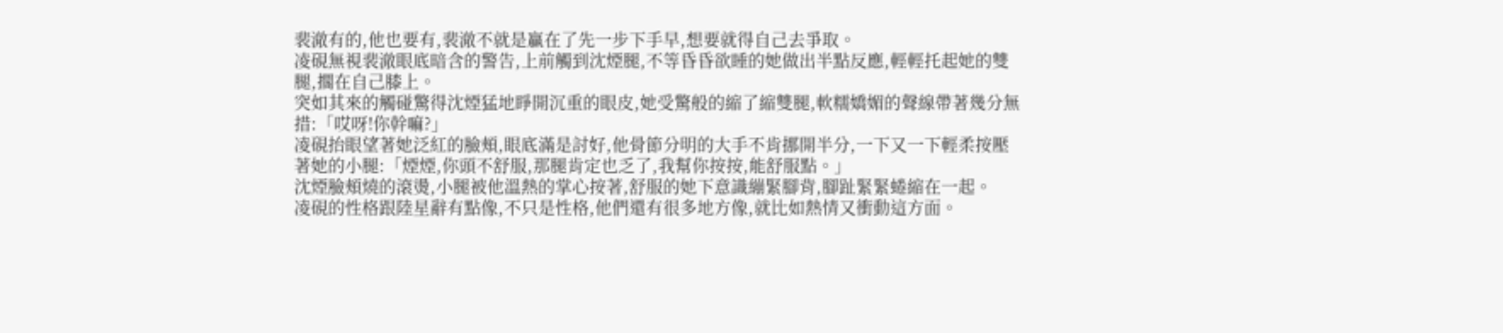裴澈有的,他也要有,裴澈不就是贏在了先一步下手早,想要就得自己去爭取。
凌硯無視裴澈眼底暗含的警告,上前觸到沈煙腿,不等昏昏欲睡的她做出半點反應,輕輕托起她的雙腿,擱在自己膝上。
突如其來的觸碰驚得沈煙猛地睜開沉重的眼皮,她受驚般的縮了縮雙腿,軟糯嬌媚的聲線帶著幾分無措:「哎呀!你幹嘛?」
凌硯抬眼望著她泛紅的臉頰,眼底滿是討好,他骨節分明的大手不肯挪開半分,一下又一下輕柔按壓著她的小腿:「煙煙,你頭不舒服,那腿肯定也乏了,我幫你按按,能舒服點。」
沈煙臉頰燒的滾燙,小腿被他溫熱的掌心按著,舒服的她下意識繃緊腳背,腳趾緊緊蜷縮在一起。
凌硯的性格跟陸星辭有點像,不只是性格,他們還有很多地方像,就比如熱情又衝動這方面。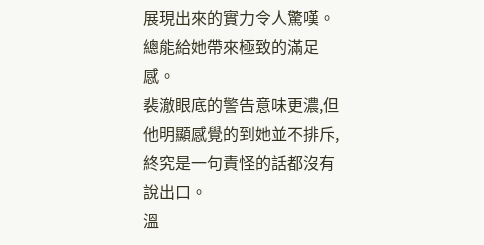展現出來的實力令人驚嘆。
總能給她帶來極致的滿足感。
裴澈眼底的警告意味更濃,但他明顯感覺的到她並不排斥,終究是一句責怪的話都沒有說出口。
溫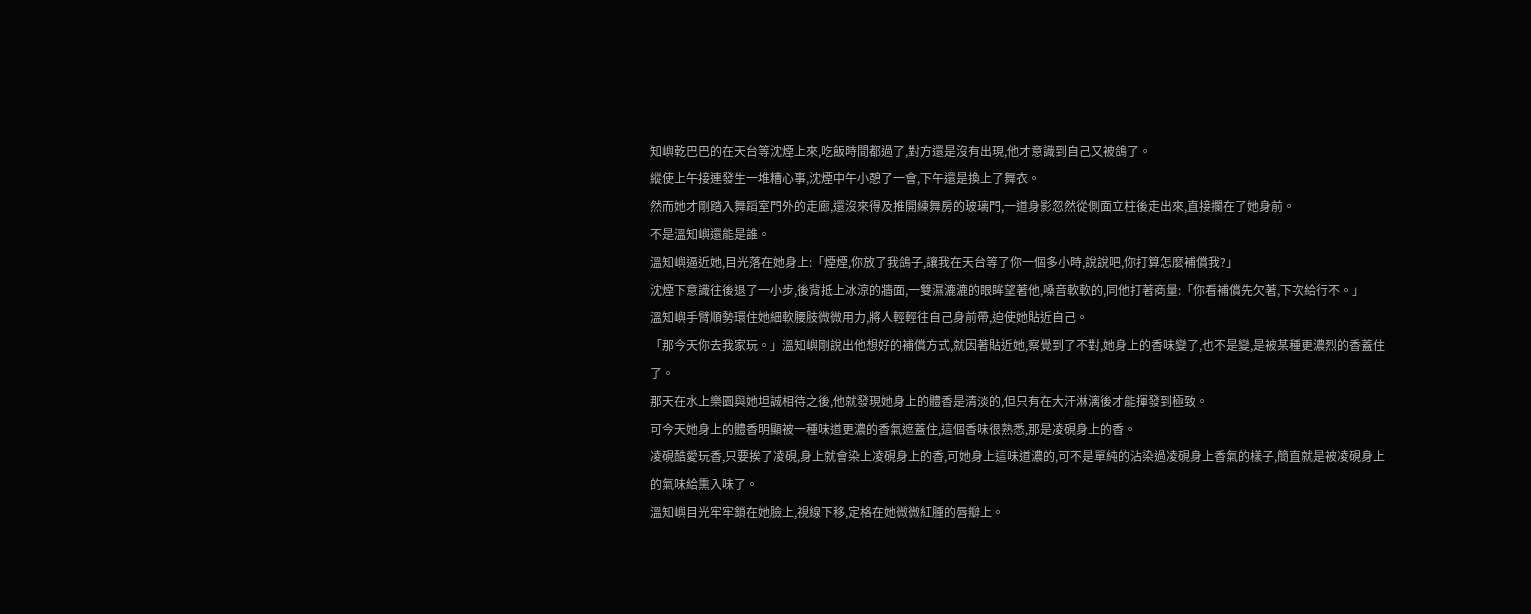知嶼乾巴巴的在天台等沈煙上來,吃飯時間都過了,對方還是沒有出現,他才意識到自己又被鴿了。
縱使上午接連發生一堆糟心事,沈煙中午小憩了一會,下午還是換上了舞衣。
然而她才剛踏入舞蹈室門外的走廊,還沒來得及推開練舞房的玻璃門,一道身影忽然從側面立柱後走出來,直接攔在了她身前。
不是溫知嶼還能是誰。
溫知嶼逼近她,目光落在她身上:「煙煙,你放了我鴿子,讓我在天台等了你一個多小時,說說吧,你打算怎麼補償我?」
沈煙下意識往後退了一小步,後背抵上冰涼的牆面,一雙濕漉漉的眼眸望著他,嗓音軟軟的,同他打著商量:「你看補償先欠著,下次給行不。」
溫知嶼手臂順勢環住她細軟腰肢微微用力,將人輕輕往自己身前帶,迫使她貼近自己。
「那今天你去我家玩。」溫知嶼剛說出他想好的補償方式,就因著貼近她,察覺到了不對,她身上的香味變了,也不是變,是被某種更濃烈的香蓋住了。
那天在水上樂園與她坦誠相待之後,他就發現她身上的體香是清淡的,但只有在大汗淋漓後才能揮發到極致。
可今天她身上的體香明顯被一種味道更濃的香氣遮蓋住,這個香味很熟悉,那是凌硯身上的香。
凌硯酷愛玩香,只要挨了凌硯,身上就會染上凌硯身上的香,可她身上這味道濃的,可不是單純的沾染過凌硯身上香氣的樣子,簡直就是被凌硯身上的氣味給熏入味了。
溫知嶼目光牢牢鎖在她臉上,視線下移,定格在她微微紅腫的唇瓣上。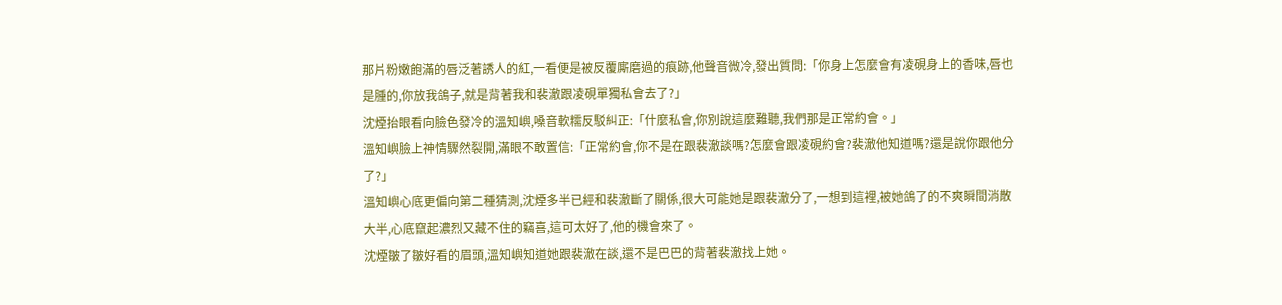那片粉嫩飽滿的唇泛著誘人的紅,一看便是被反覆廝磨過的痕跡,他聲音微冷,發出質問:「你身上怎麼會有凌硯身上的香味,唇也是腫的,你放我鴿子,就是背著我和裴澈跟凌硯單獨私會去了?」
沈煙抬眼看向臉色發冷的溫知嶼,嗓音軟糯反駁糾正:「什麼私會,你別說這麼難聽,我們那是正常約會。」
溫知嶼臉上神情驟然裂開,滿眼不敢置信:「正常約會,你不是在跟裴澈談嗎?怎麼會跟凌硯約會?裴澈他知道嗎?還是說你跟他分了?」
溫知嶼心底更偏向第二種猜測,沈煙多半已經和裴澈斷了關係,很大可能她是跟裴澈分了,一想到這裡,被她鴿了的不爽瞬間消散大半,心底竄起濃烈又藏不住的竊喜,這可太好了,他的機會來了。
沈煙皺了皺好看的眉頭,溫知嶼知道她跟裴澈在談,還不是巴巴的背著裴澈找上她。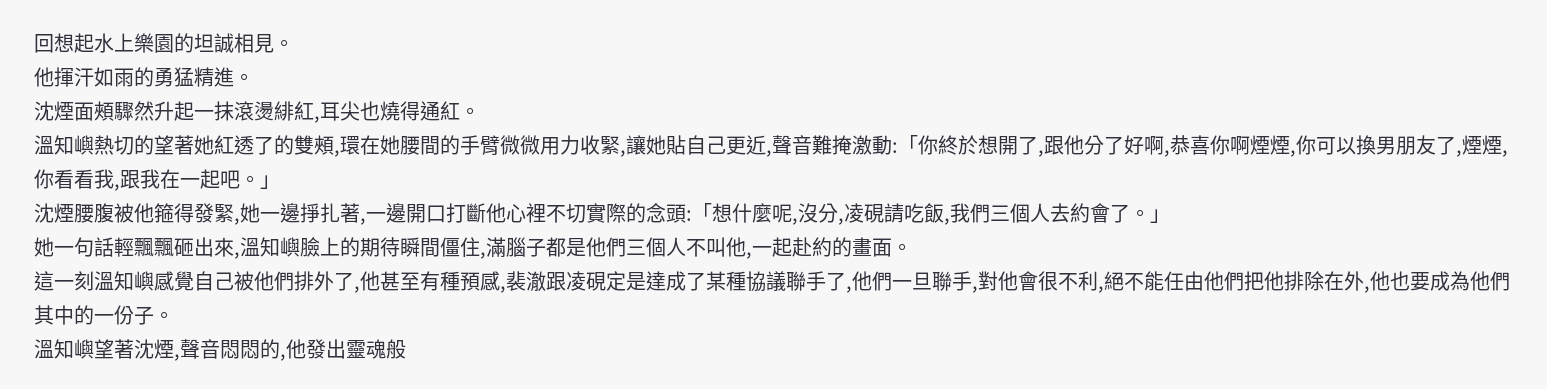回想起水上樂園的坦誠相見。
他揮汗如雨的勇猛精進。
沈煙面頰驟然升起一抹滾燙緋紅,耳尖也燒得通紅。
溫知嶼熱切的望著她紅透了的雙頰,環在她腰間的手臂微微用力收緊,讓她貼自己更近,聲音難掩激動:「你終於想開了,跟他分了好啊,恭喜你啊煙煙,你可以換男朋友了,煙煙,你看看我,跟我在一起吧。」
沈煙腰腹被他箍得發緊,她一邊掙扎著,一邊開口打斷他心裡不切實際的念頭:「想什麼呢,沒分,凌硯請吃飯,我們三個人去約會了。」
她一句話輕飄飄砸出來,溫知嶼臉上的期待瞬間僵住,滿腦子都是他們三個人不叫他,一起赴約的畫面。
這一刻溫知嶼感覺自己被他們排外了,他甚至有種預感,裴澈跟凌硯定是達成了某種協議聯手了,他們一旦聯手,對他會很不利,絕不能任由他們把他排除在外,他也要成為他們其中的一份子。
溫知嶼望著沈煙,聲音悶悶的,他發出靈魂般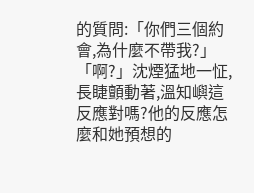的質問:「你們三個約會,為什麼不帶我?」
「啊?」沈煙猛地一怔,長睫顫動著,溫知嶼這反應對嗎?他的反應怎麼和她預想的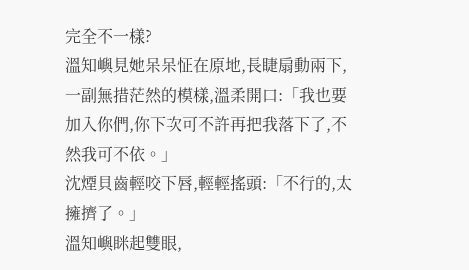完全不一樣?
溫知嶼見她呆呆怔在原地,長睫扇動兩下,一副無措茫然的模樣,溫柔開口:「我也要加入你們,你下次可不許再把我落下了,不然我可不依。」
沈煙貝齒輕咬下唇,輕輕搖頭:「不行的,太擁擠了。」
溫知嶼眯起雙眼,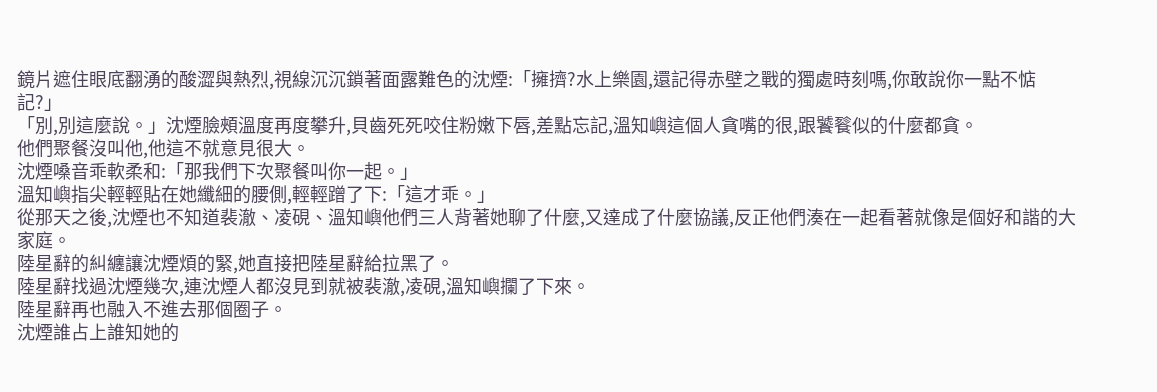鏡片遮住眼底翻湧的酸澀與熱烈,視線沉沉鎖著面露難色的沈煙:「擁擠?水上樂園,還記得赤壁之戰的獨處時刻嗎,你敢說你一點不惦記?」
「別,別這麼說。」沈煙臉頰溫度再度攀升,貝齒死死咬住粉嫩下唇,差點忘記,溫知嶼這個人貪嘴的很,跟饕餮似的什麼都貪。
他們聚餐沒叫他,他這不就意見很大。
沈煙嗓音乖軟柔和:「那我們下次聚餐叫你一起。」
溫知嶼指尖輕輕貼在她纖細的腰側,輕輕蹭了下:「這才乖。」
從那天之後,沈煙也不知道裴澈、凌硯、溫知嶼他們三人背著她聊了什麼,又達成了什麼協議,反正他們湊在一起看著就像是個好和諧的大家庭。
陸星辭的糾纏讓沈煙煩的緊,她直接把陸星辭給拉黑了。
陸星辭找過沈煙幾次,連沈煙人都沒見到就被裴澈,凌硯,溫知嶼攔了下來。
陸星辭再也融入不進去那個圈子。
沈煙誰占上誰知她的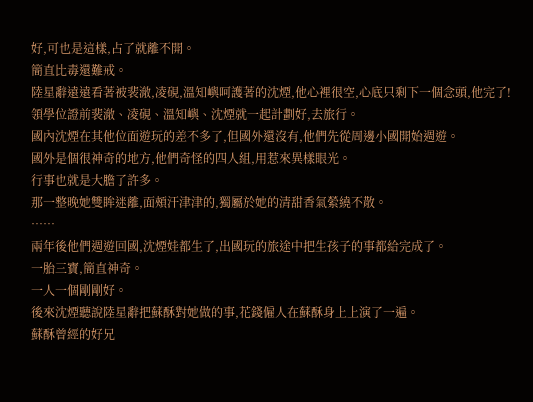好,可也是這樣,占了就離不開。
簡直比毒還難戒。
陸星辭遠遠看著被裴澈,凌硯,溫知嶼呵護著的沈煙,他心裡很空,心底只剩下一個念頭,他完了!
領學位證前裴澈、凌硯、溫知嶼、沈煙就一起計劃好,去旅行。
國內沈煙在其他位面遊玩的差不多了,但國外還沒有,他們先從周邊小國開始週遊。
國外是個很神奇的地方,他們奇怪的四人組,用惹來異樣眼光。
行事也就是大膽了許多。
那一整晚她雙眸迷離,面頰汗津津的,獨屬於她的清甜香氣縈繞不散。
……
兩年後他們週遊回國,沈煙娃都生了,出國玩的旅途中把生孩子的事都給完成了。
一胎三寶,簡直神奇。
一人一個剛剛好。
後來沈煙聽說陸星辭把蘇酥對她做的事,花錢僱人在蘇酥身上上演了一遍。
蘇酥曾經的好兄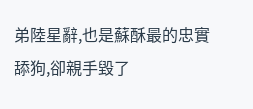弟陸星辭,也是蘇酥最的忠實舔狗,卻親手毀了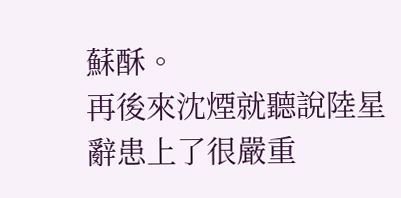蘇酥。
再後來沈煙就聽說陸星辭患上了很嚴重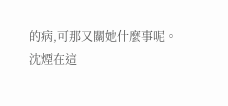的病,可那又關她什麼事呢。
沈煙在這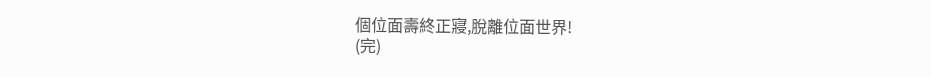個位面壽終正寢,脫離位面世界!
(完)